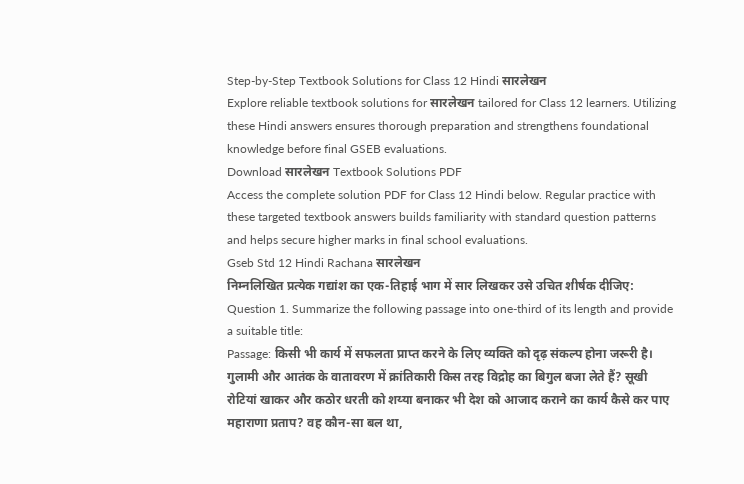Step-by-Step Textbook Solutions for Class 12 Hindi सारलेखन
Explore reliable textbook solutions for सारलेखन tailored for Class 12 learners. Utilizing these Hindi answers ensures thorough preparation and strengthens foundational knowledge before final GSEB evaluations.
Download सारलेखन Textbook Solutions PDF
Access the complete solution PDF for Class 12 Hindi below. Regular practice with these targeted textbook answers builds familiarity with standard question patterns and helps secure higher marks in final school evaluations.
Gseb Std 12 Hindi Rachana सारलेखन
निम्नलिखित प्रत्येक गद्यांश का एक-तिहाई भाग में सार लिखकर उसे उचित शीर्षक दीजिए:
Question 1. Summarize the following passage into one-third of its length and provide a suitable title:
Passage: किसी भी कार्य में सफलता प्राप्त करने के लिए व्यक्ति को दृढ़ संकल्प होना जरूरी है। गुलामी और आतंक के वातावरण में क्रांतिकारी किस तरह विद्रोह का बिगुल बजा लेते हैं? सूखी रोटियां खाकर और कठोर धरती को शय्या बनाकर भी देश को आजाद कराने का कार्य कैसे कर पाए महाराणा प्रताप? वह कौन-सा बल था,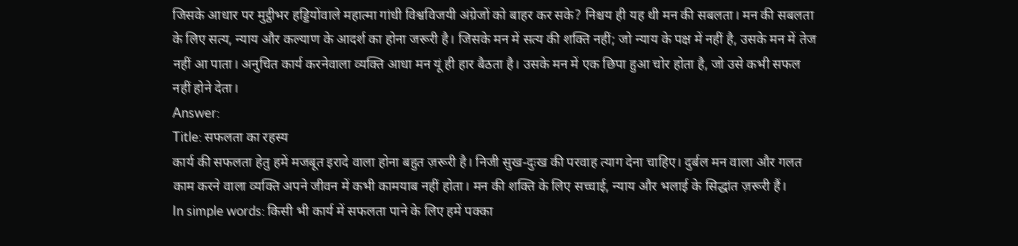जिसके आधार पर मुट्ठीभर हड्डियोंवाले महात्मा गांधी विश्वविजयी अंग्रेजों को बाहर कर सके? निश्चय ही यह थी मन की सबलता। मन की सबलता के लिए सत्य, न्याय और कल्याण के आदर्श का होना जरूरी है। जिसके मन में सत्य की शक्ति नहीं; जो न्याय के पक्ष में नहीं है, उसके मन में तेज नहीं आ पाता। अनुचित कार्य करनेवाला व्यक्ति आधा मन यूं ही हार बैठता है। उसके मन में एक छिपा हुआ चोर होता है, जो उसे कभी सफल नहीं होने देता।
Answer:
Title: सफलता का रहस्य
कार्य की सफलता हेतु हमें मजबूत इरादे वाला होना बहुत ज़रूरी है। निजी सुख-दुःख की परवाह त्याग देना चाहिए। दुर्बल मन वाला और गलत काम करने वाला व्यक्ति अपने जीवन में कभी कामयाब नहीं होता। मन की शक्ति के लिए सच्चाई, न्याय और भलाई के सिद्धांत ज़रूरी हैं।
In simple words: किसी भी कार्य में सफलता पाने के लिए हमें पक्का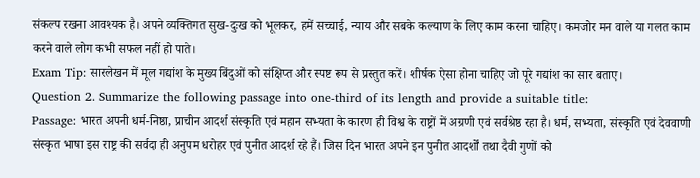संकल्प रखना आवश्यक है। अपने व्यक्तिगत सुख-दुःख को भूलकर, हमें सच्चाई, न्याय और सबके कल्याण के लिए काम करना चाहिए। कमजोर मन वाले या गलत काम करने वाले लोग कभी सफल नहीं हो पाते।
Exam Tip: सारलेखन में मूल गद्यांश के मुख्य बिंदुओं को संक्षिप्त और स्पष्ट रूप से प्रस्तुत करें। शीर्षक ऐसा होना चाहिए जो पूरे गद्यांश का सार बताए।
Question 2. Summarize the following passage into one-third of its length and provide a suitable title:
Passage: भारत अपनी धर्म-निष्ठा, प्राचीन आदर्श संस्कृति एवं महान सभ्यता के कारण ही विश्व के राष्ट्रों में अग्रणी एवं सर्वश्रेष्ठ रहा है। धर्म, सभ्यता, संस्कृति एवं देववाणी संस्कृत भाषा इस राष्ट्र की सर्वदा ही अनुपम धरोहर एवं पुनीत आदर्श रहे हैं। जिस दिन भारत अपने इन पुनीत आदर्शों तथा दैवी गुणों को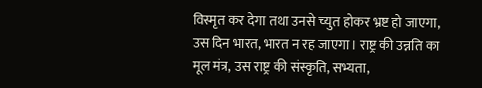विस्मृत कर देगा तथा उनसे च्युत होकर भ्रष्ट हो जाएगा, उस दिन भारत, भारत न रह जाएगा। राष्ट्र की उन्नति का मूल मंत्र, उस राष्ट्र की संस्कृति, सभ्यता,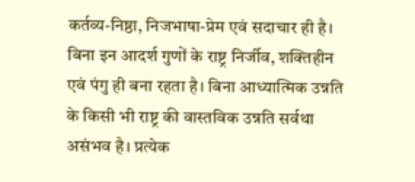कर्तव्य-निष्ठा, निजभाषा-प्रेम एवं सदाचार ही है। बिना इन आदर्श गुणों के राष्ट्र निर्जीव, शक्तिहीन एवं पंगु ही बना रहता है। बिना आध्यात्मिक उन्नति के किसी भी राष्ट्र की वास्तविक उन्नति सर्वथा असंभव है। प्रत्येक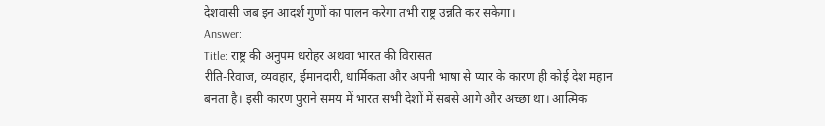देशवासी जब इन आदर्श गुणों का पालन करेगा तभी राष्ट्र उन्नति कर सकेगा।
Answer:
Title: राष्ट्र की अनुपम धरोहर अथवा भारत की विरासत
रीति-रिवाज, व्यवहार, ईमानदारी, धार्मिकता और अपनी भाषा से प्यार के कारण ही कोई देश महान बनता है। इसी कारण पुराने समय में भारत सभी देशों में सबसे आगे और अच्छा था। आत्मिक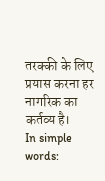तरक्की के लिए प्रयास करना हर नागरिक का कर्तव्य है।
In simple words: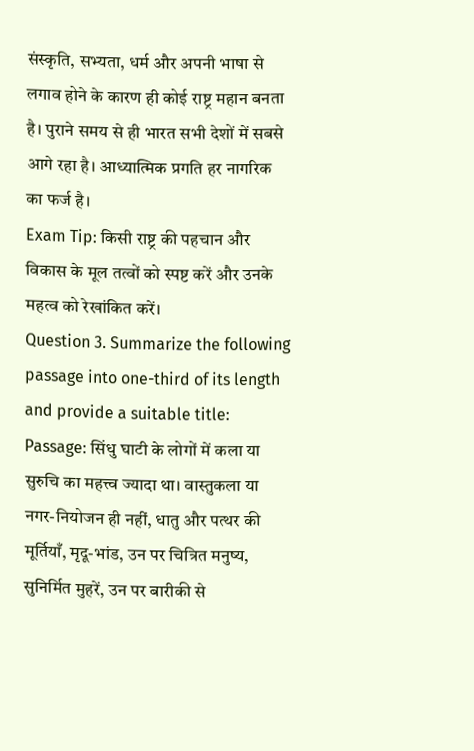संस्कृति, सभ्यता, धर्म और अपनी भाषा से लगाव होने के कारण ही कोई राष्ट्र महान बनता है। पुराने समय से ही भारत सभी देशों में सबसे आगे रहा है। आध्यात्मिक प्रगति हर नागरिक का फर्ज है।
Exam Tip: किसी राष्ट्र की पहचान और विकास के मूल तत्वों को स्पष्ट करें और उनके महत्व को रेखांकित करें।
Question 3. Summarize the following passage into one-third of its length and provide a suitable title:
Passage: सिंधु घाटी के लोगों में कला या सुरुचि का महत्त्व ज्यादा था। वास्तुकला या नगर-नियोजन ही नहीं, धातु और पत्थर की मूर्तियाँ, मृदू-भांड, उन पर चित्रित मनुष्य, सुनिर्मित मुहरें, उन पर बारीकी से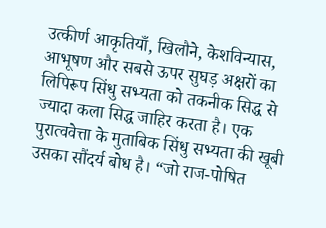उत्कीर्ण आकृतियाँ, खिलौने, केशविन्यास, आभूषण और सबसे ऊपर सुघड़ अक्षरों का लिपिरूप सिंधु सभ्यता को तकनीक सिद्ध से ज्यादा कला सिद्ध जाहिर करता है। एक पुरात्ववेत्ता के मुताबिक सिंधु सभ्यता की खूबी उसका सौंदर्य बोध है। “जो राज-पोषित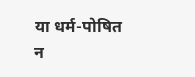या धर्म-पोषित न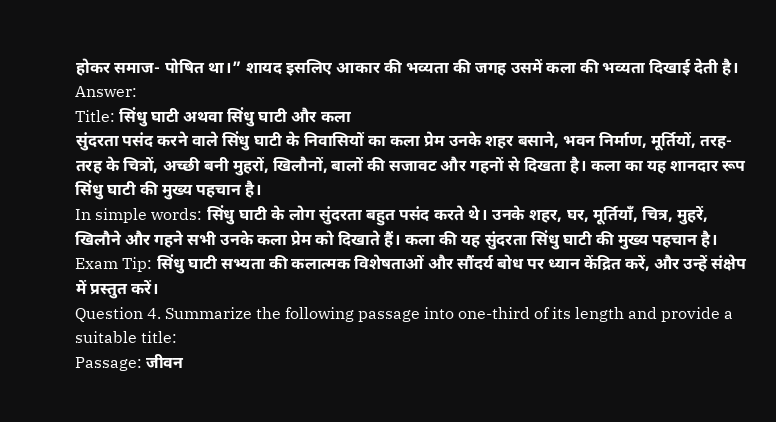होकर समाज- पोषित था।” शायद इसलिए आकार की भव्यता की जगह उसमें कला की भव्यता दिखाई देती है।
Answer:
Title: सिंधु घाटी अथवा सिंधु घाटी और कला
सुंदरता पसंद करने वाले सिंधु घाटी के निवासियों का कला प्रेम उनके शहर बसाने, भवन निर्माण, मूर्तियों, तरह-तरह के चित्रों, अच्छी बनी मुहरों, खिलौनों, बालों की सजावट और गहनों से दिखता है। कला का यह शानदार रूप सिंधु घाटी की मुख्य पहचान है।
In simple words: सिंधु घाटी के लोग सुंदरता बहुत पसंद करते थे। उनके शहर, घर, मूर्तियाँ, चित्र, मुहरें, खिलौने और गहने सभी उनके कला प्रेम को दिखाते हैं। कला की यह सुंदरता सिंधु घाटी की मुख्य पहचान है।
Exam Tip: सिंधु घाटी सभ्यता की कलात्मक विशेषताओं और सौंदर्य बोध पर ध्यान केंद्रित करें, और उन्हें संक्षेप में प्रस्तुत करें।
Question 4. Summarize the following passage into one-third of its length and provide a suitable title:
Passage: जीवन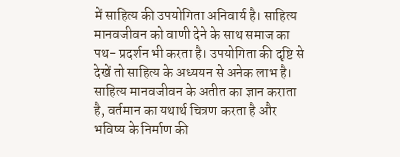में साहित्य की उपयोगिता अनिवार्य है। साहित्य मानवजीवन को वाणी देने के साथ समाज का पथ- प्रदर्शन भी करता है। उपयोगिता की दृष्टि से देखें तो साहित्य के अध्ययन से अनेक लाभ है। साहित्य मानवजीवन के अतीत का ज्ञान कराता है, वर्तमान का यथार्थ चित्रण करता है और भविष्य के निर्माण की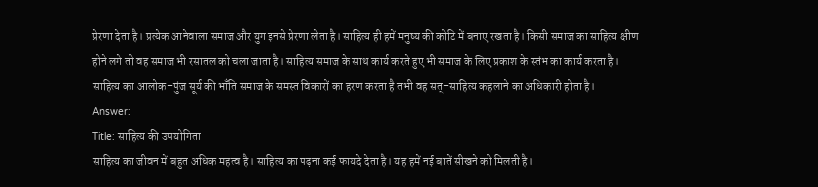प्रेरणा देता है। प्रत्येक आनेवाला समाज और युग इनसे प्रेरणा लेता है। साहित्य ही हमें मनुष्य की कोटि में बनाए रखता है। किसी समाज का साहित्य क्षीण होने लगे तो वह समाज भी रसातल को चला जाता है। साहित्य समाज के साथ कार्य करते हुए भी समाज के लिए प्रकाश के स्तंभ का कार्य करता है। साहित्य का आलोक-पुंज सूर्य की भाँति समाज के समस्त विकारों का हरण करता है तभी वह सत्-साहित्य कहलाने का अधिकारी होता है।
Answer:
Title: साहित्य की उपयोगिता
साहित्य का जीवन में बहुत अधिक महत्व है। साहित्य का पढ़ना कई फायदे देता है। यह हमें नई बातें सीखने को मिलती है।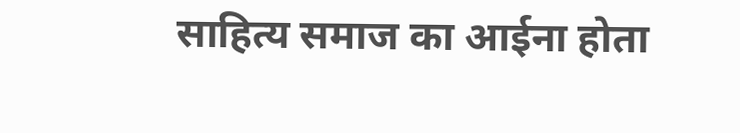साहित्य समाज का आईना होता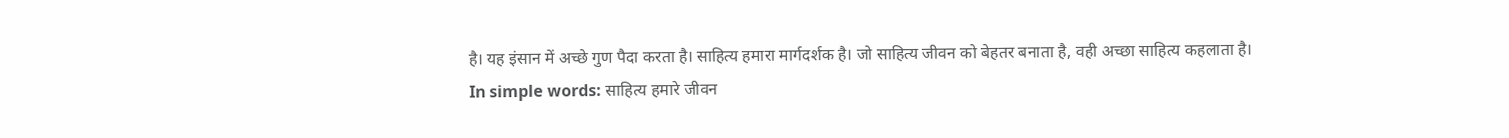है। यह इंसान में अच्छे गुण पैदा करता है। साहित्य हमारा मार्गदर्शक है। जो साहित्य जीवन को बेहतर बनाता है, वही अच्छा साहित्य कहलाता है।
In simple words: साहित्य हमारे जीवन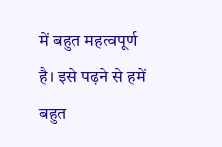में बहुत महत्वपूर्ण है। इसे पढ़ने से हमें बहुत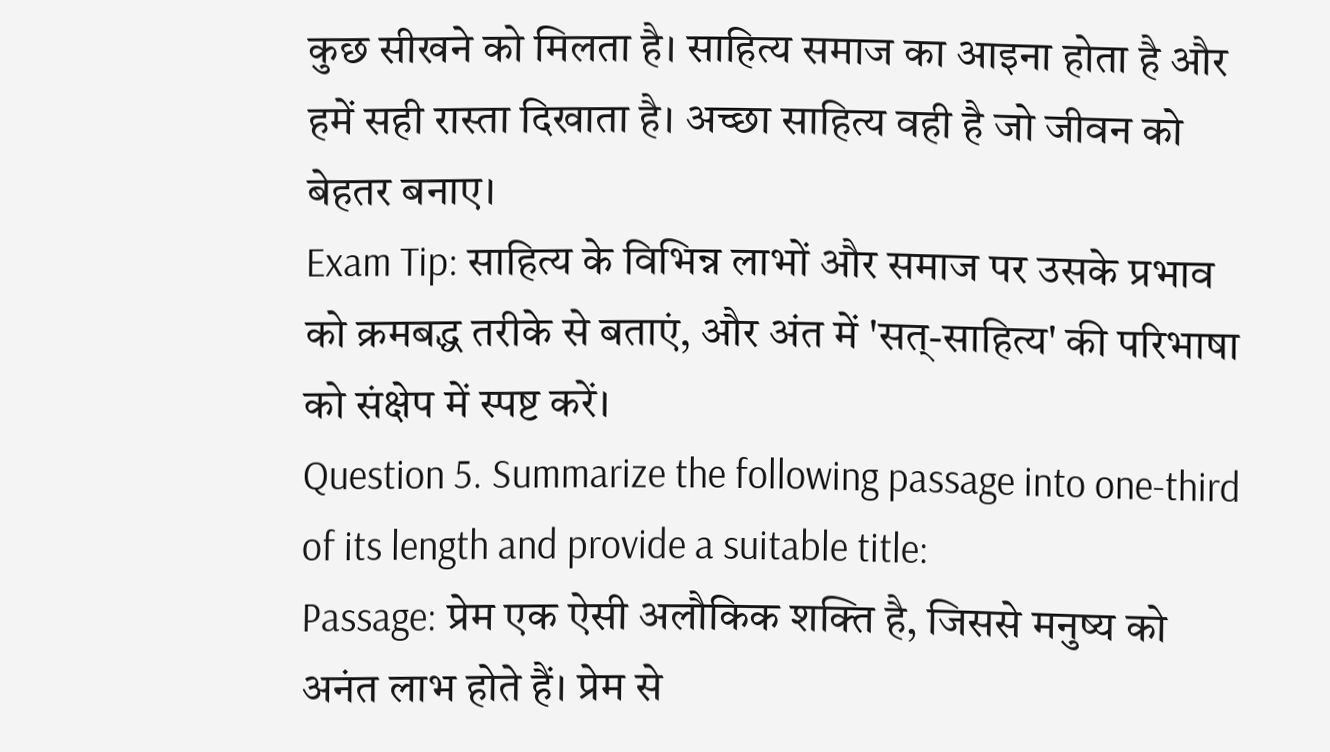कुछ सीखने को मिलता है। साहित्य समाज का आइना होता है और हमें सही रास्ता दिखाता है। अच्छा साहित्य वही है जो जीवन को बेहतर बनाए।
Exam Tip: साहित्य के विभिन्न लाभों और समाज पर उसके प्रभाव को क्रमबद्ध तरीके से बताएं, और अंत में 'सत्-साहित्य' की परिभाषा को संक्षेप में स्पष्ट करें।
Question 5. Summarize the following passage into one-third of its length and provide a suitable title:
Passage: प्रेम एक ऐसी अलौकिक शक्ति है, जिससे मनुष्य को अनंत लाभ होते हैं। प्रेम से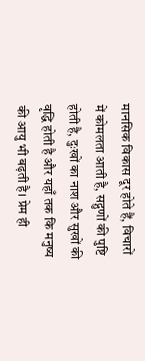मानसिक विकास दूर होते हैं, विचारों में कोमलता आती है, सद्गुणों की पुष्टि होती है, दुःखों का नाश और सुखों की वृद्धि होती है और यहाँ तक कि मनुष्य की आयु भी बढ़ती है। प्रेम ही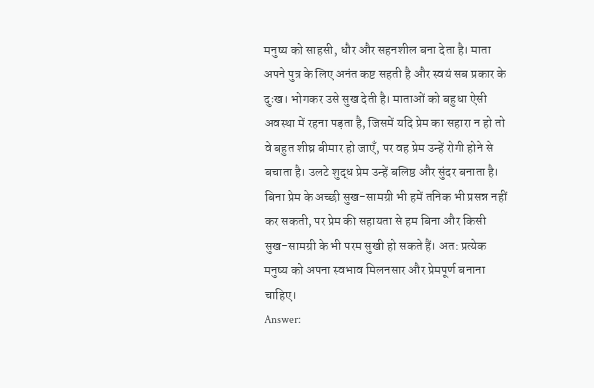मनुष्य को साहसी, धौर और सहनशील बना देता है। माता अपने पुत्र के लिए अनंत कष्ट सहती है और स्वयं सब प्रकार के दुःख। भोगकर उसे सुख देती है। माताओं को बहुधा ऐसी अवस्था में रहना पड़ता है, जिसमें यदि प्रेम का सहारा न हो तो वे बहुत शीघ्र बीमार हो जाएँ, पर वह प्रेम उन्हें रोगी होने से बचाता है। उलटे शुद्ध प्रेम उन्हें बलिष्ठ और सुंदर बनाता है। बिना प्रेम के अच्छी सुख-सामग्री भी हमें तनिक भी प्रसन्न नहीं कर सकती, पर प्रेम की सहायता से हम बिना और किसी सुख-सामग्री के भी परम सुखी हो सकते हैं। अत: प्रत्येक मनुष्य को अपना स्वभाव मिलनसार और प्रेमपूर्ण बनाना चाहिए।
Answer: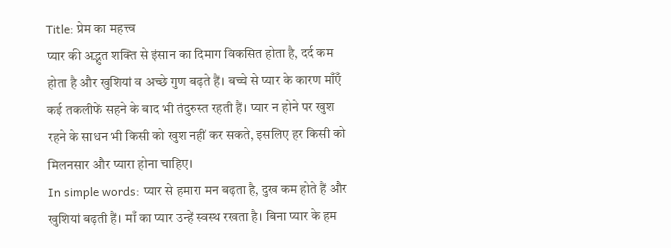Title: प्रेम का महत्त्व
प्यार की अद्भुत शक्ति से इंसान का दिमाग विकसित होता है, दर्द कम होता है और खुशियां व अच्छे गुण बढ़ते हैं। बच्चे से प्यार के कारण माँएँ कई तकलीफें सहने के बाद भी तंदुरुस्त रहती हैं। प्यार न होने पर खुश रहने के साधन भी किसी को खुश नहीं कर सकते, इसलिए हर किसी को मिलनसार और प्यारा होना चाहिए।
In simple words: प्यार से हमारा मन बढ़ता है, दुख कम होते हैं और खुशियां बढ़ती हैं। माँ का प्यार उन्हें स्वस्थ रखता है। बिना प्यार के हम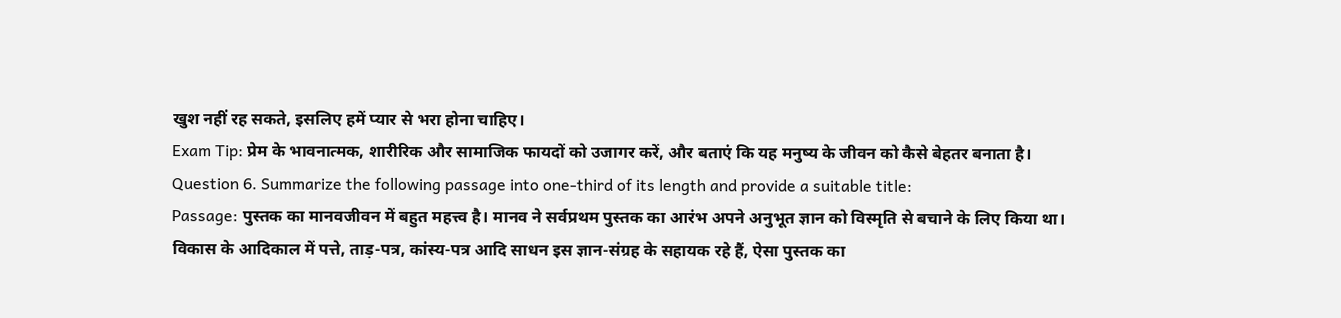खुश नहीं रह सकते, इसलिए हमें प्यार से भरा होना चाहिए।
Exam Tip: प्रेम के भावनात्मक, शारीरिक और सामाजिक फायदों को उजागर करें, और बताएं कि यह मनुष्य के जीवन को कैसे बेहतर बनाता है।
Question 6. Summarize the following passage into one-third of its length and provide a suitable title:
Passage: पुस्तक का मानवजीवन में बहुत महत्त्व है। मानव ने सर्वप्रथम पुस्तक का आरंभ अपने अनुभूत ज्ञान को विस्मृति से बचाने के लिए किया था। विकास के आदिकाल में पत्ते, ताड़-पत्र, कांस्य-पत्र आदि साधन इस ज्ञान-संग्रह के सहायक रहे हैं, ऐसा पुस्तक का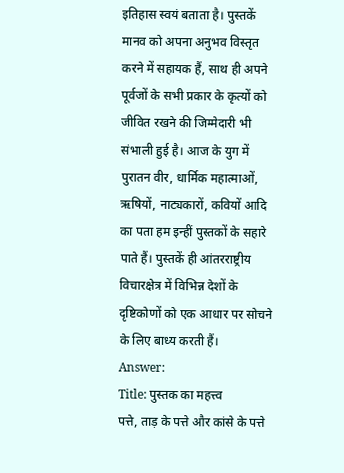इतिहास स्वयं बताता है। पुस्तकें मानव को अपना अनुभव विस्तृत करने में सहायक हैं, साथ ही अपने पूर्वजों के सभी प्रकार के कृत्यों को जीवित रखने की जिम्मेदारी भी संभाली हुई है। आज के युग में पुरातन वीर, धार्मिक महात्माओं, ऋषियों, नाट्यकारों, कवियों आदि का पता हम इन्हीं पुस्तकों के सहारे पाते हैं। पुस्तकें ही आंतरराष्ट्रीय विचारक्षेत्र में विभिन्न देशों के दृष्टिकोणों को एक आधार पर सोचने के लिए बाध्य करती हैं।
Answer:
Title: पुस्तक का महत्त्व
पत्ते, ताड़ के पत्ते और कांसे के पत्ते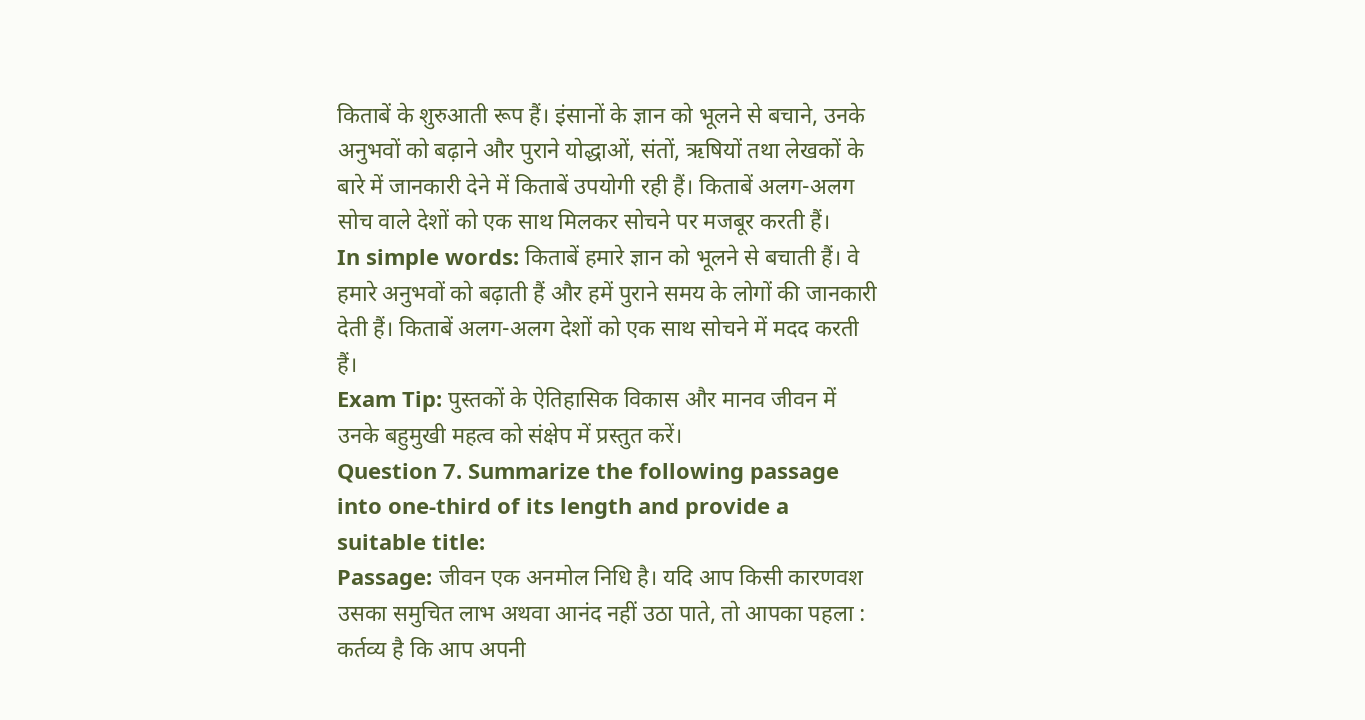किताबें के शुरुआती रूप हैं। इंसानों के ज्ञान को भूलने से बचाने, उनके अनुभवों को बढ़ाने और पुराने योद्धाओं, संतों, ऋषियों तथा लेखकों के बारे में जानकारी देने में किताबें उपयोगी रही हैं। किताबें अलग-अलग सोच वाले देशों को एक साथ मिलकर सोचने पर मजबूर करती हैं।
In simple words: किताबें हमारे ज्ञान को भूलने से बचाती हैं। वे हमारे अनुभवों को बढ़ाती हैं और हमें पुराने समय के लोगों की जानकारी देती हैं। किताबें अलग-अलग देशों को एक साथ सोचने में मदद करती हैं।
Exam Tip: पुस्तकों के ऐतिहासिक विकास और मानव जीवन में उनके बहुमुखी महत्व को संक्षेप में प्रस्तुत करें।
Question 7. Summarize the following passage into one-third of its length and provide a suitable title:
Passage: जीवन एक अनमोल निधि है। यदि आप किसी कारणवश उसका समुचित लाभ अथवा आनंद नहीं उठा पाते, तो आपका पहला : कर्तव्य है कि आप अपनी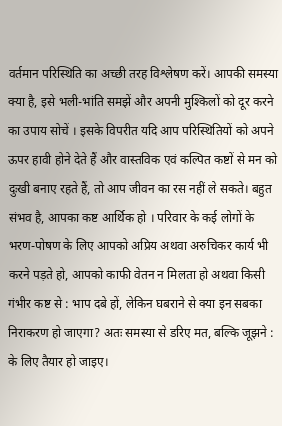वर्तमान परिस्थिति का अच्छी तरह विश्लेषण करें। आपकी समस्या क्या है, इसे भली-भांति समझें और अपनी मुश्किलों को दूर करने का उपाय सोचें । इसके विपरीत यदि आप परिस्थितियों को अपने ऊपर हावी होने देते हैं और वास्तविक एवं कल्पित कष्टों से मन को दुःखी बनाए रहते हैं, तो आप जीवन का रस नहीं ले सकते। बहुत संभव है, आपका कष्ट आर्थिक हो । परिवार के कई लोगों के भरण-पोषण के लिए आपको अप्रिय अथवा अरुचिकर कार्य भी करने पड़ते हो, आपको काफी वेतन न मिलता हो अथवा किसी गंभीर कष्ट से : भाप दबे हों, लेकिन घबराने से क्या इन सबका निराकरण हो जाएगा? अतः समस्या से डरिए मत, बल्कि जूझने : के लिए तैयार हो जाइए।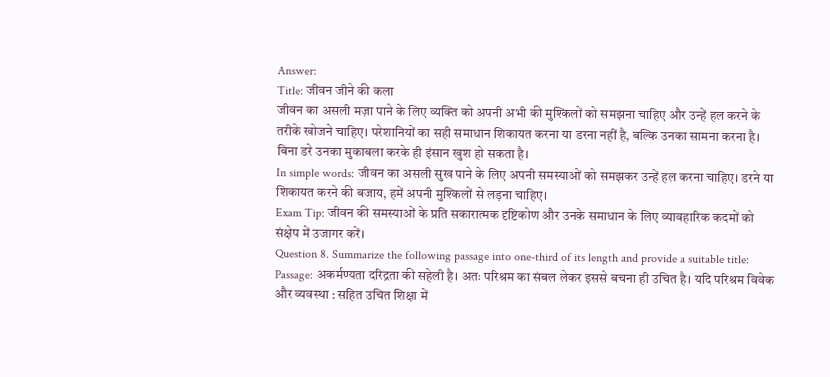Answer:
Title: जीवन जीने की कला
जीवन का असली मज़ा पाने के लिए व्यक्ति को अपनी अभी की मुश्किलों को समझना चाहिए और उन्हें हल करने के तरीके खोजने चाहिए। परेशानियों का सही समाधान शिकायत करना या डरना नहीं है, बल्कि उनका सामना करना है। बिना डरे उनका मुकाबला करके ही इंसान खुश हो सकता है।
In simple words: जीवन का असली सुख पाने के लिए अपनी समस्याओं को समझकर उन्हें हल करना चाहिए। डरने या शिकायत करने की बजाय, हमें अपनी मुश्किलों से लड़ना चाहिए।
Exam Tip: जीवन की समस्याओं के प्रति सकारात्मक दृष्टिकोण और उनके समाधान के लिए व्यावहारिक कदमों को संक्षेप में उजागर करें।
Question 8. Summarize the following passage into one-third of its length and provide a suitable title:
Passage: अकर्मण्यता दरिद्रता की सहेली है। अतः परिश्रम का संबल लेकर इससे बचना ही उचित है। यदि परिश्रम विवेक और व्यवस्था : सहित उचित शिक्षा में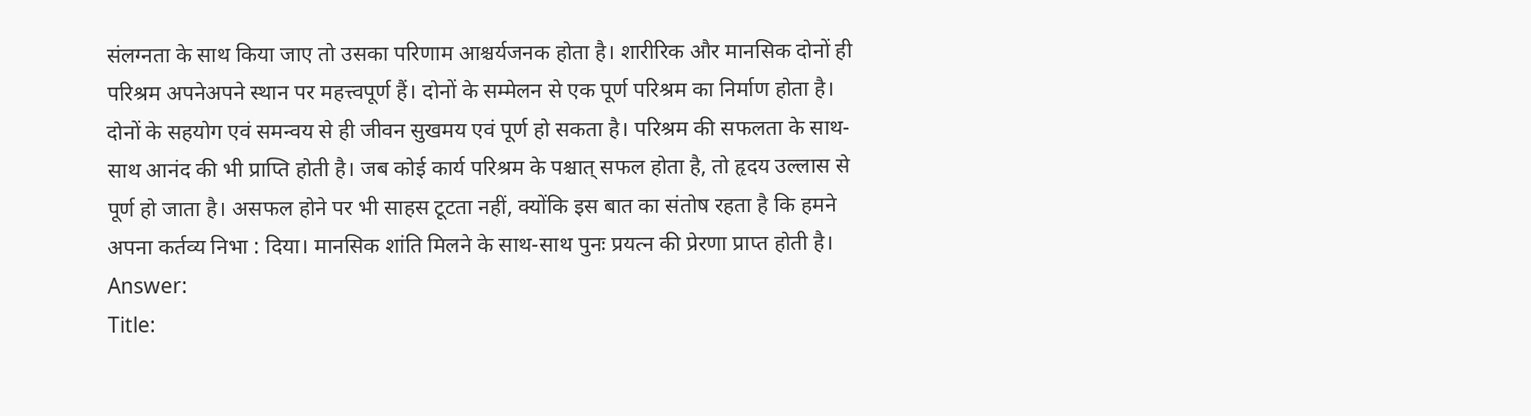संलग्नता के साथ किया जाए तो उसका परिणाम आश्चर्यजनक होता है। शारीरिक और मानसिक दोनों ही परिश्रम अपनेअपने स्थान पर महत्त्वपूर्ण हैं। दोनों के सम्मेलन से एक पूर्ण परिश्रम का निर्माण होता है। दोनों के सहयोग एवं समन्वय से ही जीवन सुखमय एवं पूर्ण हो सकता है। परिश्रम की सफलता के साथ-साथ आनंद की भी प्राप्ति होती है। जब कोई कार्य परिश्रम के पश्चात् सफल होता है, तो हृदय उल्लास से पूर्ण हो जाता है। असफल होने पर भी साहस टूटता नहीं, क्योंकि इस बात का संतोष रहता है कि हमने अपना कर्तव्य निभा : दिया। मानसिक शांति मिलने के साथ-साथ पुनः प्रयत्न की प्रेरणा प्राप्त होती है।
Answer:
Title: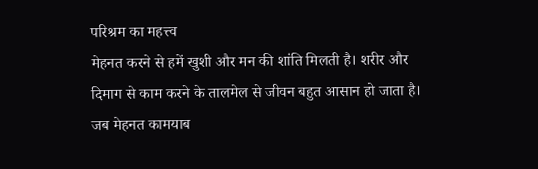परिश्रम का महत्त्व
मेहनत करने से हमें खुशी और मन की शांति मिलती है। शरीर और दिमाग से काम करने के तालमेल से जीवन बहुत आसान हो जाता है। जब मेहनत कामयाब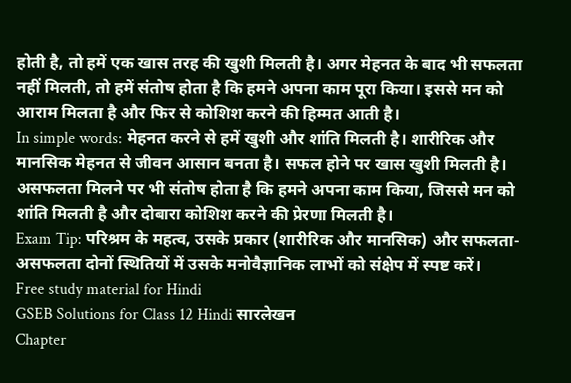होती है, तो हमें एक खास तरह की खुशी मिलती है। अगर मेहनत के बाद भी सफलता नहीं मिलती, तो हमें संतोष होता है कि हमने अपना काम पूरा किया। इससे मन को आराम मिलता है और फिर से कोशिश करने की हिम्मत आती है।
In simple words: मेहनत करने से हमें खुशी और शांति मिलती है। शारीरिक और मानसिक मेहनत से जीवन आसान बनता है। सफल होने पर खास खुशी मिलती है। असफलता मिलने पर भी संतोष होता है कि हमने अपना काम किया, जिससे मन को शांति मिलती है और दोबारा कोशिश करने की प्रेरणा मिलती है।
Exam Tip: परिश्रम के महत्व, उसके प्रकार (शारीरिक और मानसिक) और सफलता-असफलता दोनों स्थितियों में उसके मनोवैज्ञानिक लाभों को संक्षेप में स्पष्ट करें।
Free study material for Hindi
GSEB Solutions for Class 12 Hindi सारलेखन
Chapter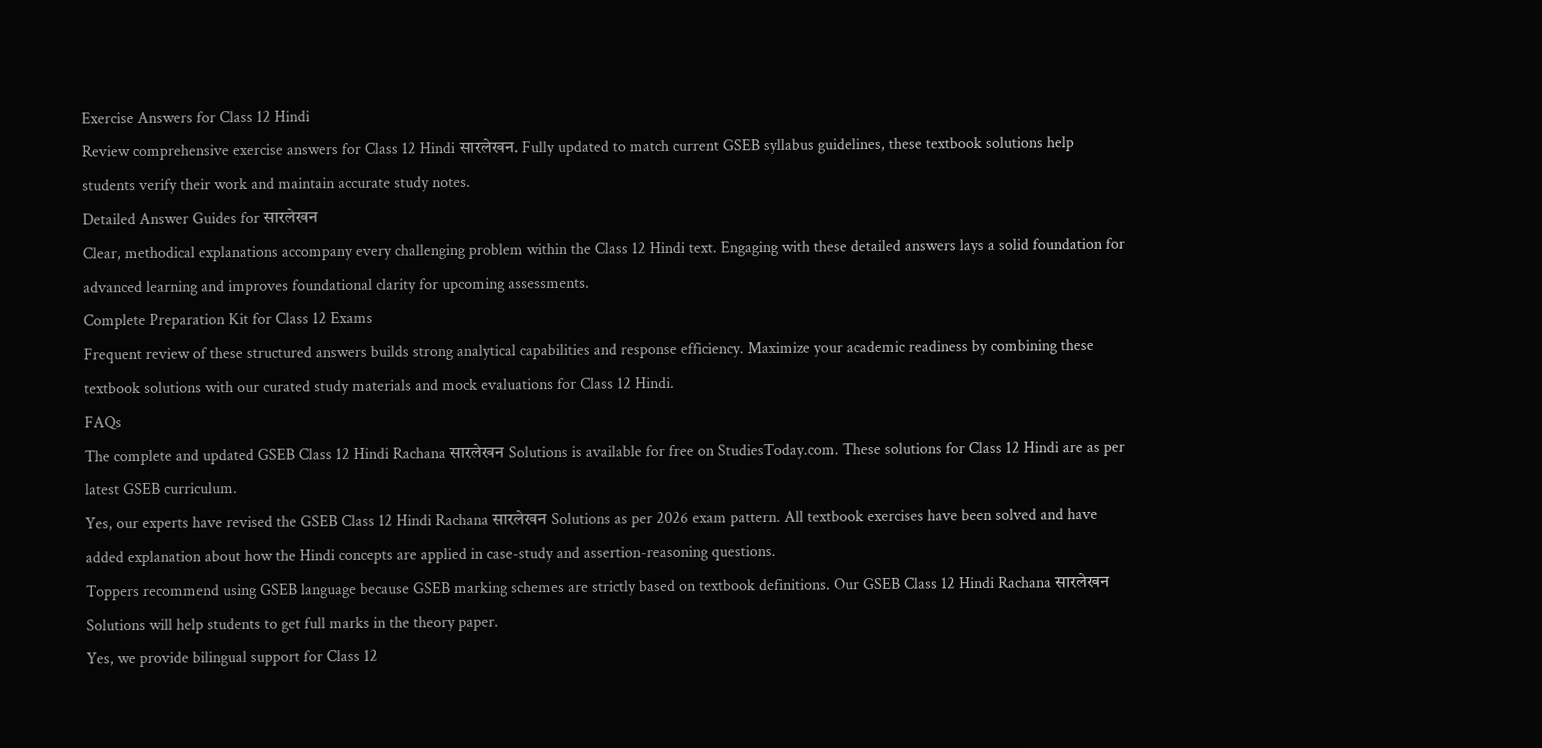Exercise Answers for Class 12 Hindi
Review comprehensive exercise answers for Class 12 Hindi सारलेखन. Fully updated to match current GSEB syllabus guidelines, these textbook solutions help students verify their work and maintain accurate study notes.
Detailed Answer Guides for सारलेखन
Clear, methodical explanations accompany every challenging problem within the Class 12 Hindi text. Engaging with these detailed answers lays a solid foundation for advanced learning and improves foundational clarity for upcoming assessments.
Complete Preparation Kit for Class 12 Exams
Frequent review of these structured answers builds strong analytical capabilities and response efficiency. Maximize your academic readiness by combining these textbook solutions with our curated study materials and mock evaluations for Class 12 Hindi.
FAQs
The complete and updated GSEB Class 12 Hindi Rachana सारलेखन Solutions is available for free on StudiesToday.com. These solutions for Class 12 Hindi are as per latest GSEB curriculum.
Yes, our experts have revised the GSEB Class 12 Hindi Rachana सारलेखन Solutions as per 2026 exam pattern. All textbook exercises have been solved and have added explanation about how the Hindi concepts are applied in case-study and assertion-reasoning questions.
Toppers recommend using GSEB language because GSEB marking schemes are strictly based on textbook definitions. Our GSEB Class 12 Hindi Rachana सारलेखन Solutions will help students to get full marks in the theory paper.
Yes, we provide bilingual support for Class 12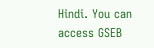Hindi. You can access GSEB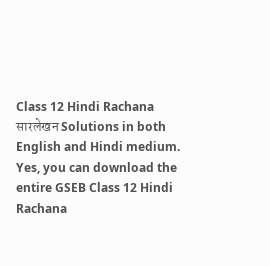Class 12 Hindi Rachana सारलेखन Solutions in both English and Hindi medium.
Yes, you can download the entire GSEB Class 12 Hindi Rachana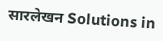सारलेखन Solutions in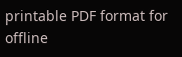printable PDF format for offline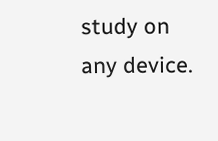study on any device.